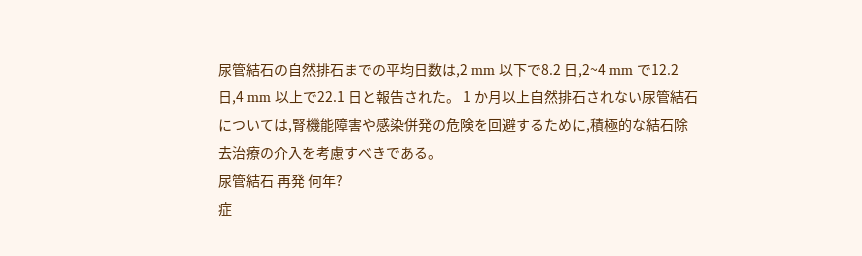尿管結石の自然排石までの平均日数は,2 mm 以下で8.2 日,2~4 mm で12.2 日,4 mm 以上で22.1 日と報告された。 1 か月以上自然排石されない尿管結石については,腎機能障害や感染併発の危険を回避するために,積極的な結石除去治療の介入を考慮すべきである。
尿管結石 再発 何年?
症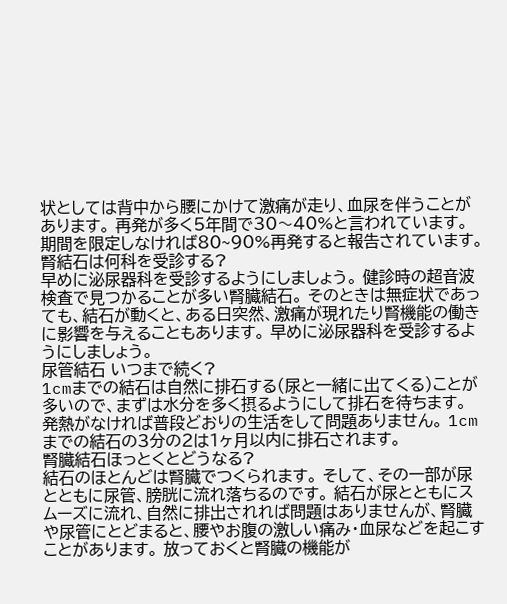状としては背中から腰にかけて激痛が走り、血尿を伴うことがあります。 再発が多く5年間で30〜40%と言われています。 期間を限定しなければ80~90%再発すると報告されています。
腎結石は何科を受診する?
早めに泌尿器科を受診するようにしましょう。 健診時の超音波検査で見つかることが多い腎臓結石。 そのときは無症状であっても、結石が動くと、ある日突然、激痛が現れたり腎機能の働きに影響を与えることもあります。 早めに泌尿器科を受診するようにしましょう。
尿管結石 いつまで続く?
1cmまでの結石は自然に排石する(尿と一緒に出てくる)ことが多いので、まずは水分を多く摂るようにして排石を待ちます。 発熱がなければ普段どおりの生活をして問題ありません。 1cmまでの結石の3分の2は1ヶ月以内に排石されます。
腎臓結石ほっとくとどうなる?
結石のほとんどは腎臓でつくられます。 そして、その一部が尿とともに尿管、膀胱に流れ落ちるのです。 結石が尿とともにスムーズに流れ、自然に排出されれば問題はありませんが、腎臓や尿管にとどまると、腰やお腹の激しい痛み・血尿などを起こすことがあります。 放っておくと腎臓の機能が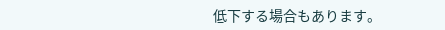低下する場合もあります。